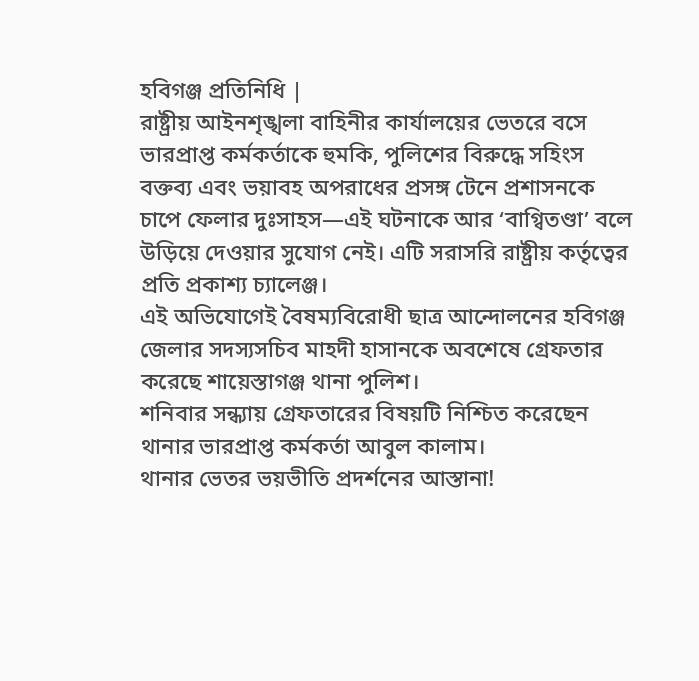হবিগঞ্জ প্রতিনিধি |
রাষ্ট্রীয় আইনশৃঙ্খলা বাহিনীর কার্যালয়ের ভেতরে বসে ভারপ্রাপ্ত কর্মকর্তাকে হুমকি, পুলিশের বিরুদ্ধে সহিংস বক্তব্য এবং ভয়াবহ অপরাধের প্রসঙ্গ টেনে প্রশাসনকে চাপে ফেলার দুঃসাহস—এই ঘটনাকে আর ‘বাগ্বিতণ্ডা’ বলে উড়িয়ে দেওয়ার সুযোগ নেই। এটি সরাসরি রাষ্ট্রীয় কর্তৃত্বের প্রতি প্রকাশ্য চ্যালেঞ্জ।
এই অভিযোগেই বৈষম্যবিরোধী ছাত্র আন্দোলনের হবিগঞ্জ জেলার সদস্যসচিব মাহদী হাসানকে অবশেষে গ্রেফতার করেছে শায়েস্তাগঞ্জ থানা পুলিশ।
শনিবার সন্ধ্যায় গ্রেফতারের বিষয়টি নিশ্চিত করেছেন থানার ভারপ্রাপ্ত কর্মকর্তা আবুল কালাম।
থানার ভেতর ভয়ভীতি প্রদর্শনের আস্তানা!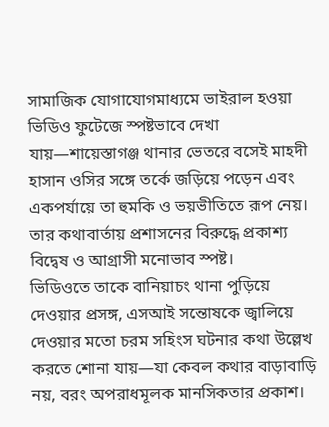সামাজিক যোগাযোগমাধ্যমে ভাইরাল হওয়া ভিডিও ফুটেজে স্পষ্টভাবে দেখা যায়—শায়েস্তাগঞ্জ থানার ভেতরে বসেই মাহদী হাসান ওসির সঙ্গে তর্কে জড়িয়ে পড়েন এবং একপর্যায়ে তা হুমকি ও ভয়ভীতিতে রূপ নেয়। তার কথাবার্তায় প্রশাসনের বিরুদ্ধে প্রকাশ্য বিদ্বেষ ও আগ্রাসী মনোভাব স্পষ্ট।
ভিডিওতে তাকে বানিয়াচং থানা পুড়িয়ে দেওয়ার প্রসঙ্গ, এসআই সন্তোষকে জ্বালিয়ে দেওয়ার মতো চরম সহিংস ঘটনার কথা উল্লেখ করতে শোনা যায়—যা কেবল কথার বাড়াবাড়ি নয়, বরং অপরাধমূলক মানসিকতার প্রকাশ।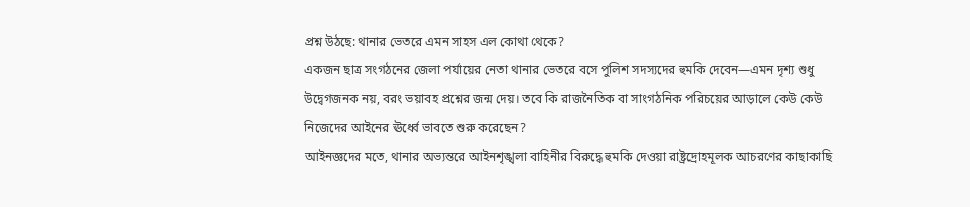প্রশ্ন উঠছে: থানার ভেতরে এমন সাহস এল কোথা থেকে?
একজন ছাত্র সংগঠনের জেলা পর্যায়ের নেতা থানার ভেতরে বসে পুলিশ সদস্যদের হুমকি দেবেন—এমন দৃশ্য শুধু উদ্বেগজনক নয়, বরং ভয়াবহ প্রশ্নের জন্ম দেয়। তবে কি রাজনৈতিক বা সাংগঠনিক পরিচয়ের আড়ালে কেউ কেউ নিজেদের আইনের ঊর্ধ্বে ভাবতে শুরু করেছেন?
আইনজ্ঞদের মতে, থানার অভ্যন্তরে আইনশৃঙ্খলা বাহিনীর বিরুদ্ধে হুমকি দেওয়া রাষ্ট্রদ্রোহমূলক আচরণের কাছাকাছি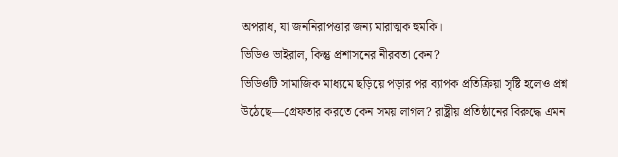অপরাধ, যা জননিরাপত্তার জন্য মারাত্মক হুমকি।
ভিডিও ভাইরাল, কিন্তু প্রশাসনের নীরবতা কেন?
ভিডিওটি সামাজিক মাধ্যমে ছড়িয়ে পড়ার পর ব্যাপক প্রতিক্রিয়া সৃষ্টি হলেও প্রশ্ন উঠেছে—গ্রেফতার করতে কেন সময় লাগল? রাষ্ট্রীয় প্রতিষ্ঠানের বিরুদ্ধে এমন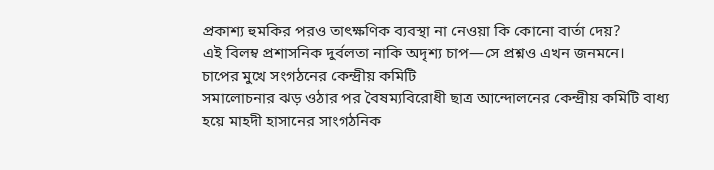প্রকাশ্য হুমকির পরও তাৎক্ষণিক ব্যবস্থা না নেওয়া কি কোনো বার্তা দেয়?
এই বিলম্ব প্রশাসনিক দুর্বলতা নাকি অদৃশ্য চাপ—সে প্রশ্নও এখন জনমনে।
চাপের মুখে সংগঠনের কেন্দ্রীয় কমিটি
সমালোচনার ঝড় ওঠার পর বৈষম্যবিরোধী ছাত্র আন্দোলনের কেন্দ্রীয় কমিটি বাধ্য হয়ে মাহদী হাসানের সাংগঠনিক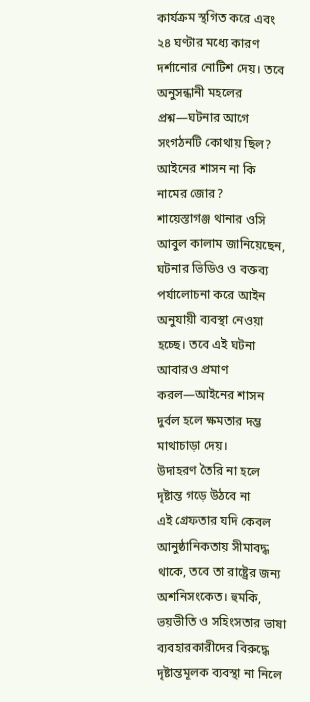কার্যক্রম স্থগিত করে এবং ২৪ ঘণ্টার মধ্যে কারণ দর্শানোর নোটিশ দেয়। তবে অনুসন্ধানী মহলের প্রশ্ন—ঘটনার আগে সংগঠনটি কোথায় ছিল?
আইনের শাসন না কি নামের জোর?
শায়েস্তাগঞ্জ থানার ওসি আবুল কালাম জানিয়েছেন, ঘটনার ভিডিও ও বক্তব্য পর্যালোচনা করে আইন অনুযায়ী ব্যবস্থা নেওয়া হচ্ছে। তবে এই ঘটনা আবারও প্রমাণ করল—আইনের শাসন দুর্বল হলে ক্ষমতার দম্ভ মাথাচাড়া দেয়।
উদাহরণ তৈরি না হলে দৃষ্টান্ত গড়ে উঠবে না
এই গ্রেফতার যদি কেবল আনুষ্ঠানিকতায় সীমাবদ্ধ থাকে, তবে তা রাষ্ট্রের জন্য অশনিসংকেত। হুমকি, ভয়ভীতি ও সহিংসতার ভাষা ব্যবহারকারীদের বিরুদ্ধে দৃষ্টান্তমূলক ব্যবস্থা না নিলে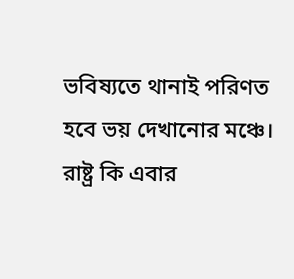ভবিষ্যতে থানাই পরিণত হবে ভয় দেখানোর মঞ্চে।
রাষ্ট্র কি এবার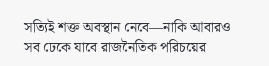সত্যিই শক্ত অবস্থান নেবে—নাকি আবারও সব ঢেকে যাবে রাজনৈতিক পরিচয়ের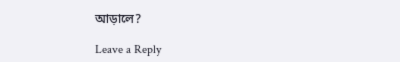আড়ালে?

Leave a Reply